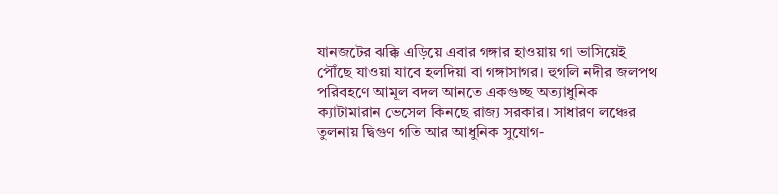যানজটের ঝক্কি এড়িয়ে এবার গঙ্গার হাওয়ায় গা ভাসিয়েই পৌঁছে যাওয়া যাবে হলদিয়া বা গঙ্গাসাগর। হুগলি নদীর জলপথ পরিবহণে আমূল বদল আনতে একগুচ্ছ অত্যাধুনিক ক্যাটামারান ভেসেল কিনছে রাজ্য সরকার। সাধারণ লঞ্চের তুলনায় দ্বিগুণ গতি আর আধুনিক সুযোগ-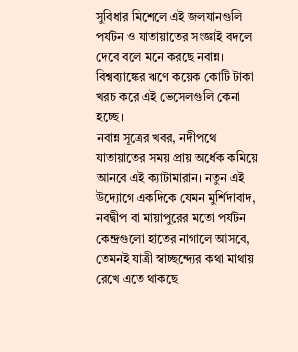সুবিধার মিশেলে এই জলযানগুলি পর্যটন ও যাতায়াতের সংজ্ঞাই বদলে দেবে বলে মনে করছে নবান্ন। বিশ্বব্যাঙ্কের ঋণে কয়েক কোটি টাকা খরচ করে এই ভেসেলগুলি কেনা হচ্ছে।
নবান্ন সূত্রের খবর, নদীপথে যাতায়াতের সময় প্রায় অর্ধেক কমিয়ে আনবে এই ক্যাটামারান। নতুন এই উদ্যোগে একদিকে যেমন মুর্শিদাবাদ, নবদ্বীপ বা মায়াপুরের মতো পর্যটন কেন্দ্রগুলো হাতের নাগালে আসবে, তেমনই যাত্রী স্বাচ্ছন্দ্যের কথা মাথায় রেখে এতে থাকছে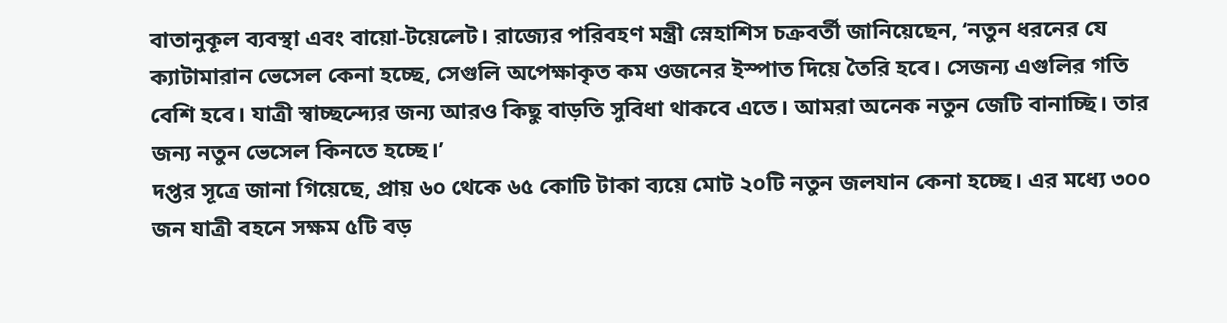বাতানুকূল ব্যবস্থা এবং বায়ো-টয়েলেট। রাজ্যের পরিবহণ মন্ত্রী স্নেহাশিস চক্রবর্তী জানিয়েছেন, ‘নতুন ধরনের যে ক্যাটামারান ভেসেল কেনা হচ্ছে, সেগুলি অপেক্ষাকৃত কম ওজনের ইস্পাত দিয়ে তৈরি হবে। সেজন্য এগুলির গতি বেশি হবে। যাত্রী স্বাচ্ছন্দ্যের জন্য আরও কিছু বাড়তি সুবিধা থাকবে এতে। আমরা অনেক নতুন জেটি বানাচ্ছি। তার জন্য নতুন ভেসেল কিনতে হচ্ছে।’
দপ্তর সূত্রে জানা গিয়েছে, প্রায় ৬০ থেকে ৬৫ কোটি টাকা ব্যয়ে মোট ২০টি নতুন জলযান কেনা হচ্ছে। এর মধ্যে ৩০০ জন যাত্রী বহনে সক্ষম ৫টি বড়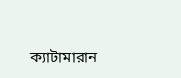ক্যাটামারান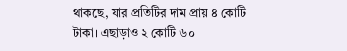থাকছে, যার প্রতিটির দাম প্রায় ৪ কোটি টাকা। এছাড়াও ২ কোটি ৬০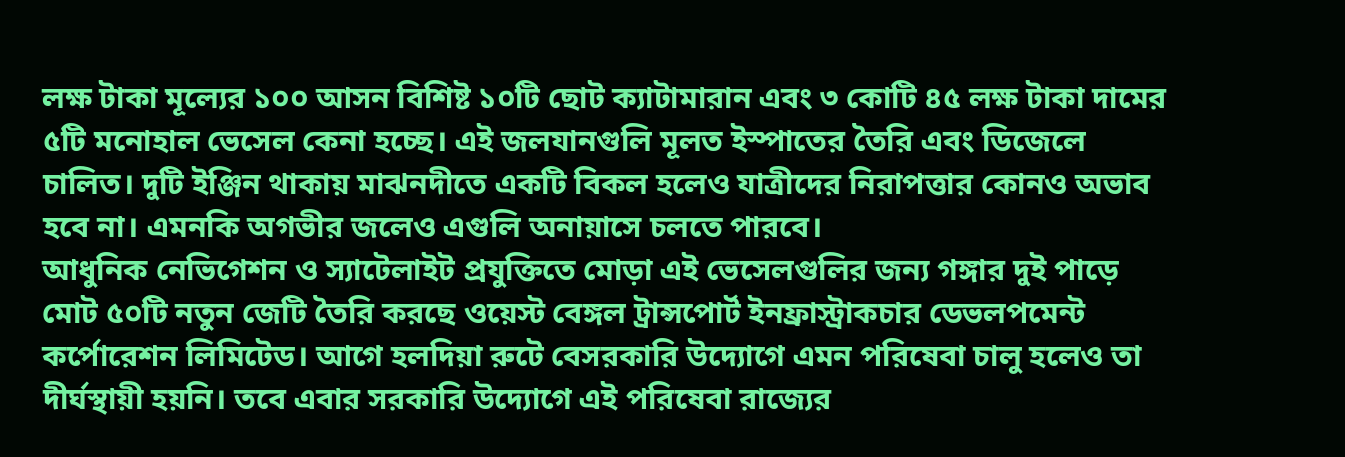লক্ষ টাকা মূল্যের ১০০ আসন বিশিষ্ট ১০টি ছোট ক্যাটামারান এবং ৩ কোটি ৪৫ লক্ষ টাকা দামের ৫টি মনোহাল ভেসেল কেনা হচ্ছে। এই জলযানগুলি মূলত ইস্পাতের তৈরি এবং ডিজেলে চালিত। দুটি ইঞ্জিন থাকায় মাঝনদীতে একটি বিকল হলেও যাত্রীদের নিরাপত্তার কোনও অভাব হবে না। এমনকি অগভীর জলেও এগুলি অনায়াসে চলতে পারবে।
আধুনিক নেভিগেশন ও স্যাটেলাইট প্রযুক্তিতে মোড়া এই ভেসেলগুলির জন্য গঙ্গার দুই পাড়ে মোট ৫০টি নতুন জেটি তৈরি করছে ওয়েস্ট বেঙ্গল ট্রান্সপোর্ট ইনফ্রাস্ট্রাকচার ডেভলপমেন্ট কর্পোরেশন লিমিটেড। আগে হলদিয়া রুটে বেসরকারি উদ্যোগে এমন পরিষেবা চালু হলেও তা দীর্ঘস্থায়ী হয়নি। তবে এবার সরকারি উদ্যোগে এই পরিষেবা রাজ্যের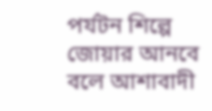পর্যটন শিল্পে জোয়ার আনবে বলে আশাবাদী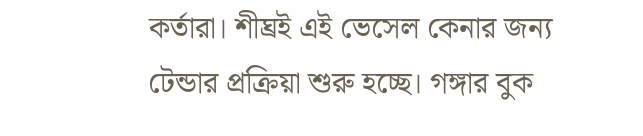কর্তারা। শীঘ্রই এই ভেসেল কেনার জন্য টেন্ডার প্রক্রিয়া শুরু হচ্ছে। গঙ্গার বুক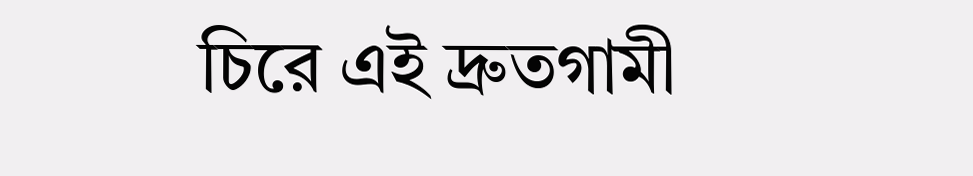চিরে এই দ্রুতগামী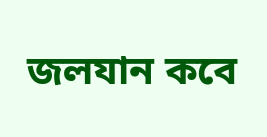জলযান কবে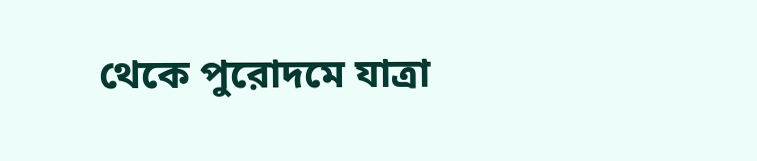থেকে পুরোদমে যাত্রা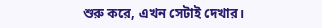শুরু করে, এখন সেটাই দেখার।